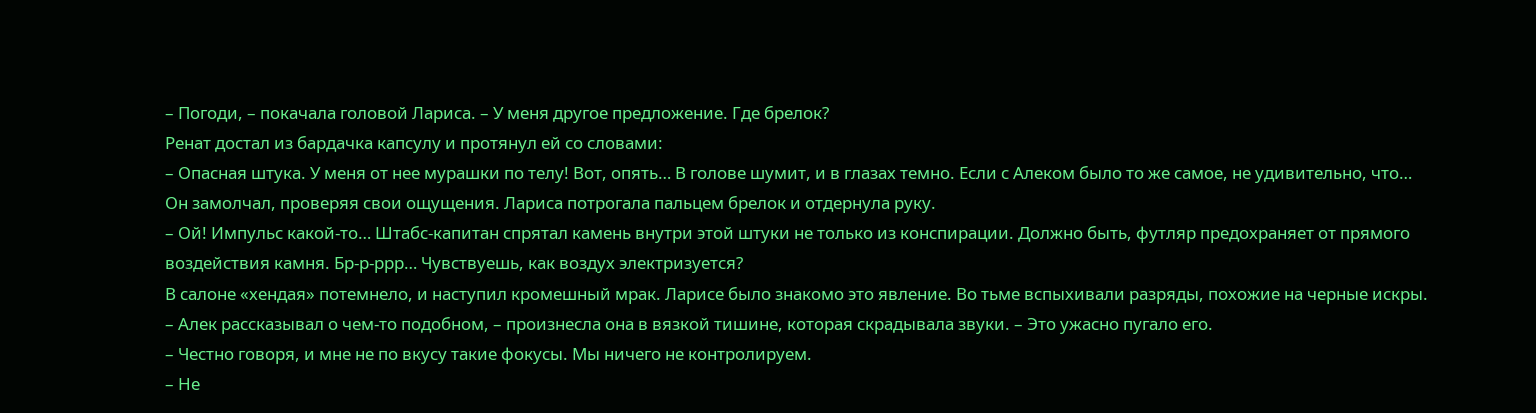– Погоди, – покачала головой Лариса. – У меня другое предложение. Где брелок?
Ренат достал из бардачка капсулу и протянул ей со словами:
– Опасная штука. У меня от нее мурашки по телу! Вот, опять… В голове шумит, и в глазах темно. Если с Алеком было то же самое, не удивительно, что…
Он замолчал, проверяя свои ощущения. Лариса потрогала пальцем брелок и отдернула руку.
– Ой! Импульс какой-то… Штабс-капитан спрятал камень внутри этой штуки не только из конспирации. Должно быть, футляр предохраняет от прямого воздействия камня. Бр-р-ррр… Чувствуешь, как воздух электризуется?
В салоне «хендая» потемнело, и наступил кромешный мрак. Ларисе было знакомо это явление. Во тьме вспыхивали разряды, похожие на черные искры.
– Алек рассказывал о чем-то подобном, – произнесла она в вязкой тишине, которая скрадывала звуки. – Это ужасно пугало его.
– Честно говоря, и мне не по вкусу такие фокусы. Мы ничего не контролируем.
– Не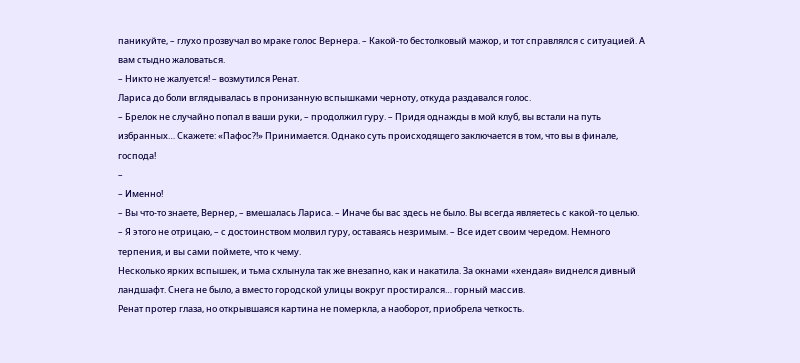паникуйте, – глухо прозвучал во мраке голос Вернера. – Какой-то бестолковый мажор, и тот справлялся с ситуацией. А вам стыдно жаловаться.
– Никто не жалуется! – возмутился Ренат.
Лариса до боли вглядывалась в пронизанную вспышками черноту, откуда раздавался голос.
– Брелок не случайно попал в ваши руки, – продолжил гуру. – Придя однажды в мой клуб, вы встали на путь избранных… Скажете: «Пафос?!» Принимается. Однако суть происходящего заключается в том, что вы в финале, господа!
–
– Именно!
– Вы что-то знаете, Вернер, – вмешалась Лариса. – Иначе бы вас здесь не было. Вы всегда являетесь с какой-то целью.
– Я этого не отрицаю, – с достоинством молвил гуру, оставаясь незримым. – Все идет своим чередом. Немного терпения, и вы сами поймете, что к чему.
Несколько ярких вспышек, и тьма схлынула так же внезапно, как и накатила. За окнами «хендая» виднелся дивный ландшафт. Снега не было, а вместо городской улицы вокруг простирался… горный массив.
Ренат протер глаза, но открывшаяся картина не померкла, а наоборот, приобрела четкость.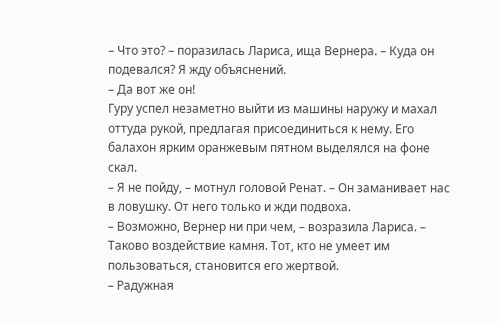– Что это? – поразилась Лариса, ища Вернера. – Куда он подевался? Я жду объяснений.
– Да вот же он!
Гуру успел незаметно выйти из машины наружу и махал оттуда рукой, предлагая присоединиться к нему. Его балахон ярким оранжевым пятном выделялся на фоне скал.
– Я не пойду, – мотнул головой Ренат. – Он заманивает нас в ловушку. От него только и жди подвоха.
– Возможно, Вернер ни при чем, – возразила Лариса. – Таково воздействие камня. Тот, кто не умеет им пользоваться, становится его жертвой.
– Радужная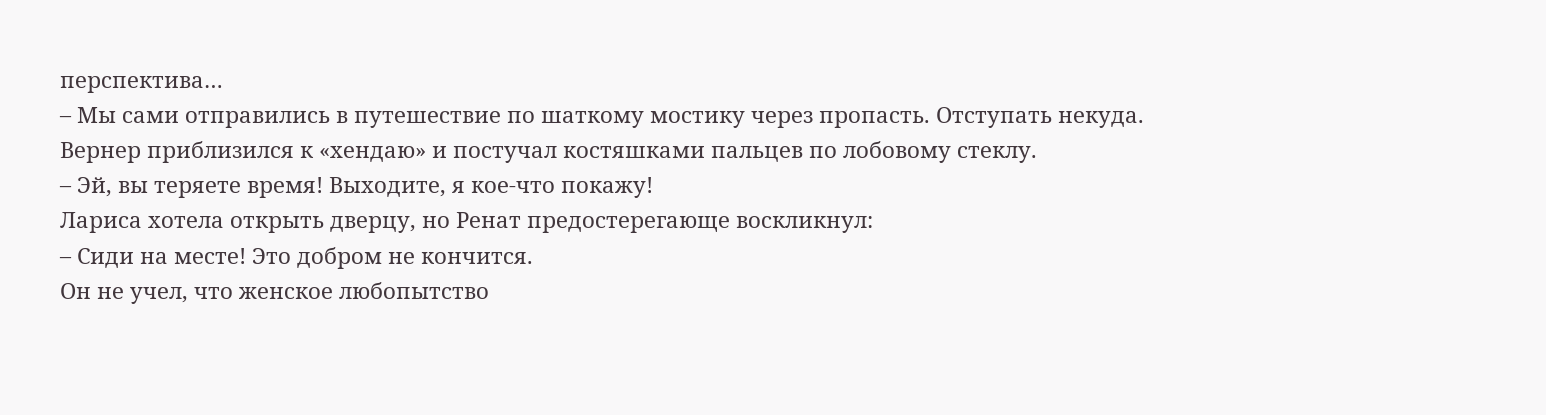перспектива…
– Мы сами отправились в путешествие по шаткому мостику через пропасть. Отступать некуда.
Вернер приблизился к «хендаю» и постучал костяшками пальцев по лобовому стеклу.
– Эй, вы теряете время! Выходите, я кое-что покажу!
Лариса хотела открыть дверцу, но Ренат предостерегающе воскликнул:
– Сиди на месте! Это добром не кончится.
Он не учел, что женское любопытство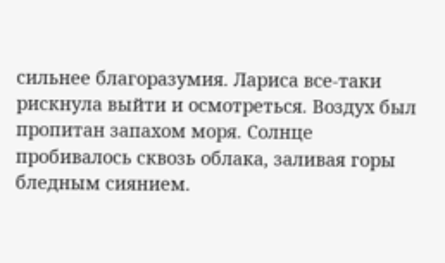сильнее благоразумия. Лариса все-таки рискнула выйти и осмотреться. Воздух был пропитан запахом моря. Солнце пробивалось сквозь облака, заливая горы бледным сиянием.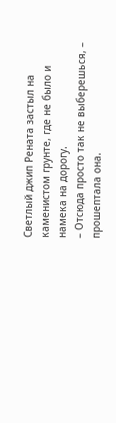Светлый джип Рената застыл на каменистом грунте, где не было и намека на дорогу.
– Отсюда просто так не выберешься, – прошептала она.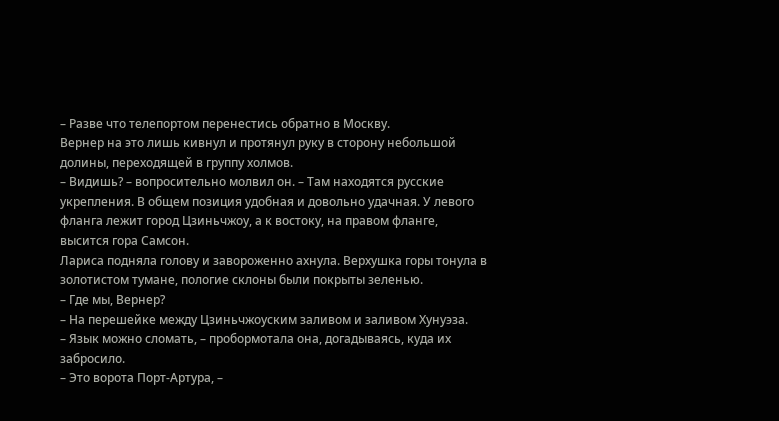– Разве что телепортом перенестись обратно в Москву.
Вернер на это лишь кивнул и протянул руку в сторону небольшой долины, переходящей в группу холмов.
– Видишь? – вопросительно молвил он. – Там находятся русские укрепления. В общем позиция удобная и довольно удачная. У левого фланга лежит город Цзиньчжоу, а к востоку, на правом фланге, высится гора Самсон.
Лариса подняла голову и завороженно ахнула. Верхушка горы тонула в золотистом тумане, пологие склоны были покрыты зеленью.
– Где мы, Вернер?
– На перешейке между Цзиньчжоуским заливом и заливом Хунуэза.
– Язык можно сломать, – пробормотала она, догадываясь, куда их забросило.
– Это ворота Порт-Артура, –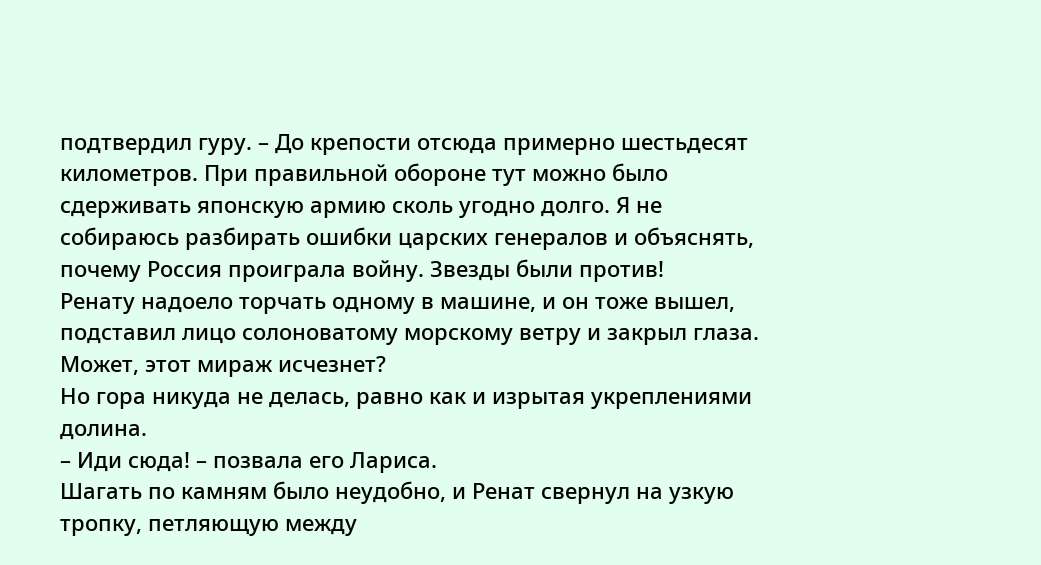подтвердил гуру. – До крепости отсюда примерно шестьдесят километров. При правильной обороне тут можно было сдерживать японскую армию сколь угодно долго. Я не собираюсь разбирать ошибки царских генералов и объяснять, почему Россия проиграла войну. Звезды были против!
Ренату надоело торчать одному в машине, и он тоже вышел, подставил лицо солоноватому морскому ветру и закрыл глаза. Может, этот мираж исчезнет?
Но гора никуда не делась, равно как и изрытая укреплениями долина.
– Иди сюда! – позвала его Лариса.
Шагать по камням было неудобно, и Ренат свернул на узкую тропку, петляющую между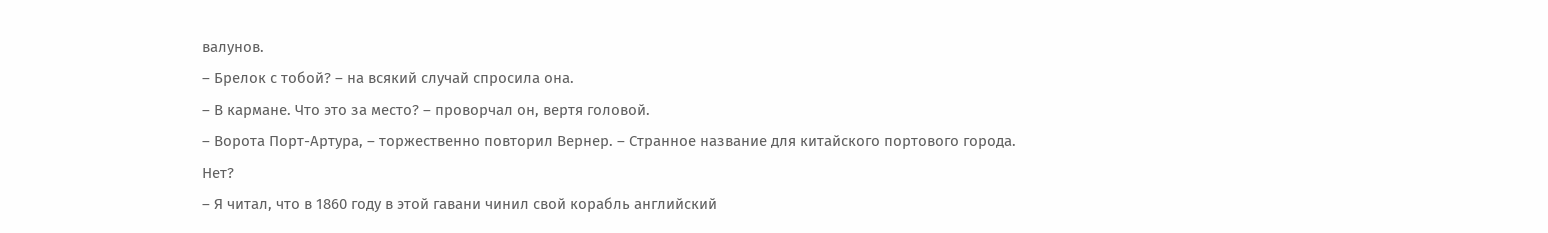валунов.
– Брелок с тобой? – на всякий случай спросила она.
– В кармане. Что это за место? – проворчал он, вертя головой.
– Ворота Порт-Артура, – торжественно повторил Вернер. – Странное название для китайского портового города. Нет?
– Я читал, что в 1860 году в этой гавани чинил свой корабль английский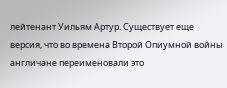лейтенант Уильям Артур. Существует еще версия, что во времена Второй Опиумной войны англичане переименовали это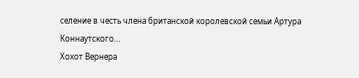селение в честь члена британской королевской семьи Артура Коннаутского…
Хохот Вернера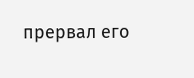прервал его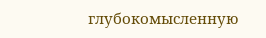глубокомысленную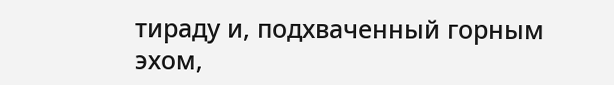тираду и, подхваченный горным эхом,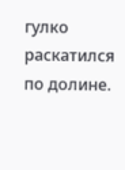гулко раскатился по долине.